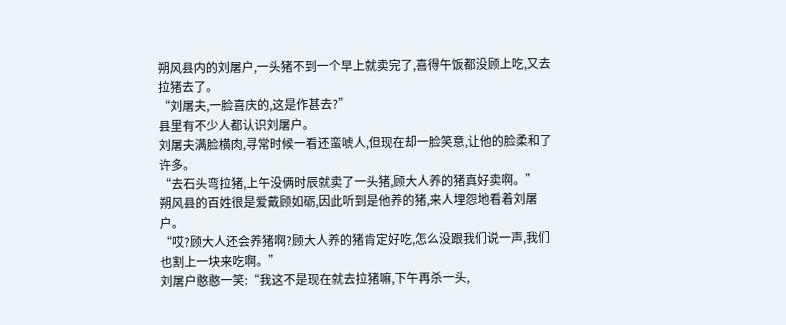朔风县内的刘屠户,一头猪不到一个早上就卖完了,喜得午饭都没顾上吃,又去拉猪去了。
“刘屠夫,一脸喜庆的,这是作甚去?”
县里有不少人都认识刘屠户。
刘屠夫满脸横肉,寻常时候一看还蛮唬人,但现在却一脸笑意,让他的脸柔和了许多。
“去石头弯拉猪,上午没俩时辰就卖了一头猪,顾大人养的猪真好卖啊。”
朔风县的百姓很是爱戴顾如砺,因此听到是他养的猪,来人埋怨地看着刘屠户。
“哎?顾大人还会养猪啊?顾大人养的猪肯定好吃,怎么没跟我们说一声,我们也割上一块来吃啊。”
刘屠户憨憨一笑:“我这不是现在就去拉猪嘛,下午再杀一头,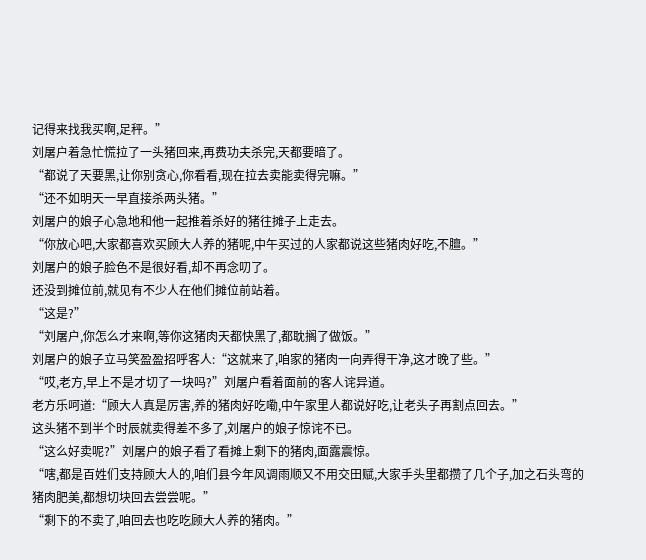记得来找我买啊,足秤。”
刘屠户着急忙慌拉了一头猪回来,再费功夫杀完,天都要暗了。
“都说了天要黑,让你别贪心,你看看,现在拉去卖能卖得完嘛。”
“还不如明天一早直接杀两头猪。”
刘屠户的娘子心急地和他一起推着杀好的猪往摊子上走去。
“你放心吧,大家都喜欢买顾大人养的猪呢,中午买过的人家都说这些猪肉好吃,不膻。”
刘屠户的娘子脸色不是很好看,却不再念叨了。
还没到摊位前,就见有不少人在他们摊位前站着。
“这是?”
“刘屠户,你怎么才来啊,等你这猪肉天都快黑了,都耽搁了做饭。”
刘屠户的娘子立马笑盈盈招呼客人:“这就来了,咱家的猪肉一向弄得干净,这才晚了些。”
“哎,老方,早上不是才切了一块吗?”刘屠户看着面前的客人诧异道。
老方乐呵道:“顾大人真是厉害,养的猪肉好吃嘞,中午家里人都说好吃,让老头子再割点回去。”
这头猪不到半个时辰就卖得差不多了,刘屠户的娘子惊诧不已。
“这么好卖呢?”刘屠户的娘子看了看摊上剩下的猪肉,面露震惊。
“嗐,都是百姓们支持顾大人的,咱们县今年风调雨顺又不用交田赋,大家手头里都攒了几个子,加之石头弯的猪肉肥美,都想切块回去尝尝呢。”
“剩下的不卖了,咱回去也吃吃顾大人养的猪肉。”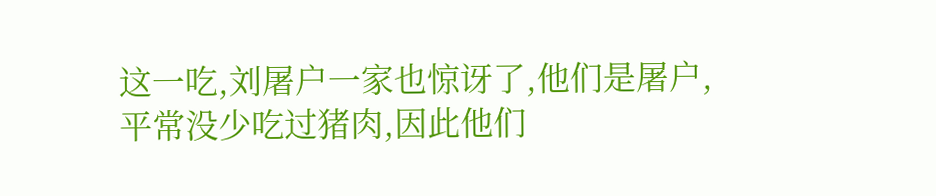这一吃,刘屠户一家也惊讶了,他们是屠户,平常没少吃过猪肉,因此他们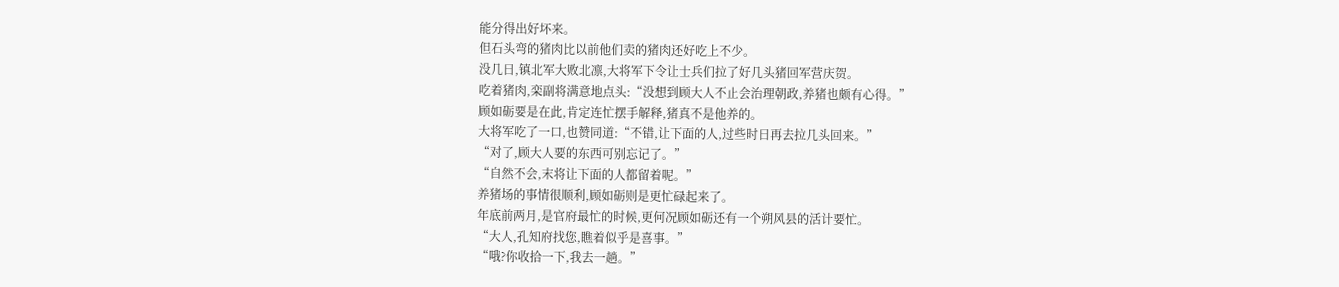能分得出好坏来。
但石头弯的猪肉比以前他们卖的猪肉还好吃上不少。
没几日,镇北军大败北凛,大将军下令让士兵们拉了好几头猪回军营庆贺。
吃着猪肉,栾副将满意地点头:“没想到顾大人不止会治理朝政,养猪也颇有心得。”
顾如砺要是在此,肯定连忙摆手解释,猪真不是他养的。
大将军吃了一口,也赞同道:“不错,让下面的人,过些时日再去拉几头回来。”
“对了,顾大人要的东西可别忘记了。”
“自然不会,末将让下面的人都留着呢。”
养猪场的事情很顺利,顾如砺则是更忙碌起来了。
年底前两月,是官府最忙的时候,更何况顾如砺还有一个朔风县的活计要忙。
“大人,孔知府找您,瞧着似乎是喜事。”
“哦?你收拾一下,我去一趟。”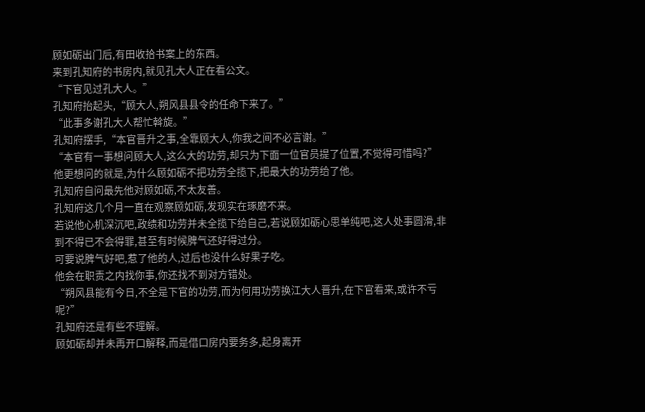顾如砺出门后,有田收拾书案上的东西。
来到孔知府的书房内,就见孔大人正在看公文。
“下官见过孔大人。”
孔知府抬起头,“顾大人,朔风县县令的任命下来了。”
“此事多谢孔大人帮忙斡旋。”
孔知府摆手,“本官晋升之事,全靠顾大人,你我之间不必言谢。”
“本官有一事想问顾大人,这么大的功劳,却只为下面一位官员提了位置,不觉得可惜吗?”
他更想问的就是,为什么顾如砺不把功劳全揽下,把最大的功劳给了他。
孔知府自问最先他对顾如砺,不太友善。
孔知府这几个月一直在观察顾如砺,发现实在琢磨不来。
若说他心机深沉吧,政绩和功劳并未全揽下给自己,若说顾如砺心思单纯吧,这人处事圆滑,非到不得已不会得罪,甚至有时候脾气还好得过分。
可要说脾气好吧,惹了他的人,过后也没什么好果子吃。
他会在职责之内找你事,你还找不到对方错处。
“朔风县能有今日,不全是下官的功劳,而为何用功劳换江大人晋升,在下官看来,或许不亏呢?”
孔知府还是有些不理解。
顾如砺却并未再开口解释,而是借口房内要务多,起身离开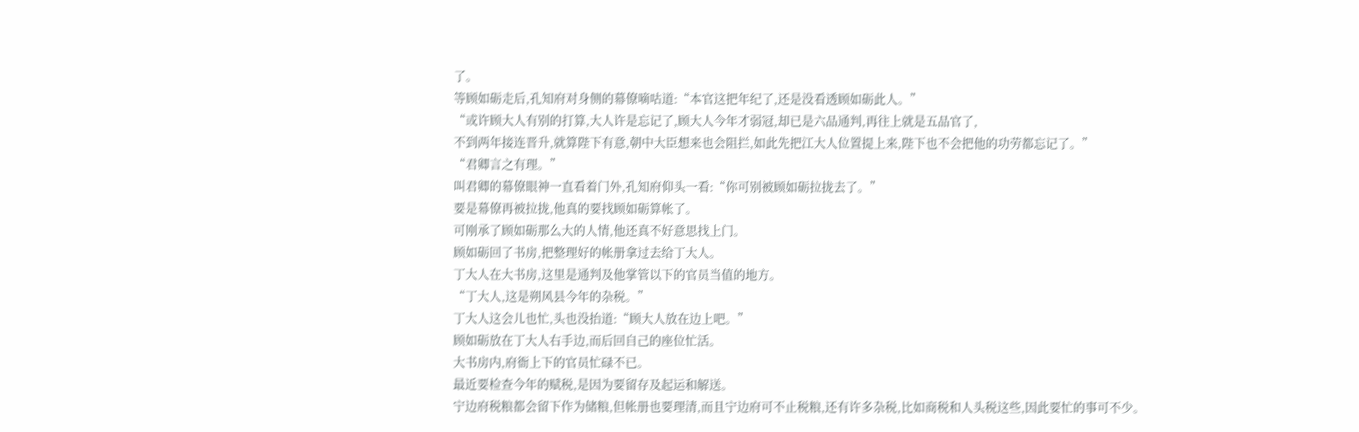了。
等顾如砺走后,孔知府对身侧的幕僚嘀咕道:“本官这把年纪了,还是没看透顾如砺此人。”
“或许顾大人有别的打算,大人许是忘记了,顾大人今年才弱冠,却已是六品通判,再往上就是五品官了,
不到两年接连晋升,就算陛下有意,朝中大臣想来也会阻拦,如此先把江大人位置提上来,陛下也不会把他的功劳都忘记了。”
“君卿言之有理。”
叫君卿的幕僚眼神一直看着门外,孔知府仰头一看:“你可别被顾如砺拉拢去了。”
要是幕僚再被拉拢,他真的要找顾如砺算帐了。
可刚承了顾如砺那么大的人情,他还真不好意思找上门。
顾如砺回了书房,把整理好的帐册拿过去给丁大人。
丁大人在大书房,这里是通判及他掌管以下的官员当值的地方。
“丁大人,这是朔风县今年的杂税。”
丁大人这会儿也忙,头也没抬道:“顾大人放在边上吧。”
顾如砺放在丁大人右手边,而后回自己的座位忙活。
大书房内,府衙上下的官员忙碌不已。
最近要检查今年的赋税,是因为要留存及起运和解送。
宁边府税粮都会留下作为储粮,但帐册也要理清,而且宁边府可不止税粮,还有许多杂税,比如商税和人头税这些,因此要忙的事可不少。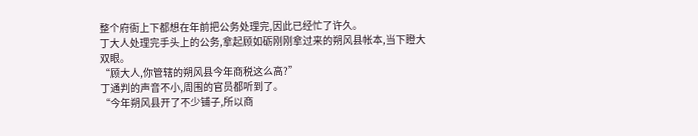整个府衙上下都想在年前把公务处理完,因此已经忙了许久。
丁大人处理完手头上的公务,拿起顾如砺刚刚拿过来的朔风县帐本,当下瞪大双眼。
“顾大人,你管辖的朔风县今年商税这么高?”
丁通判的声音不小,周围的官员都听到了。
“今年朔风县开了不少铺子,所以商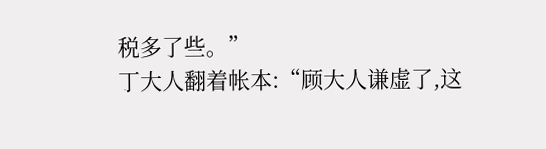税多了些。”
丁大人翻着帐本:“顾大人谦虚了,这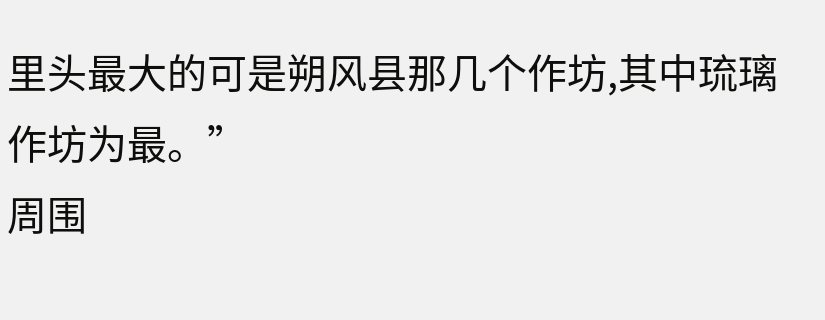里头最大的可是朔风县那几个作坊,其中琉璃作坊为最。”
周围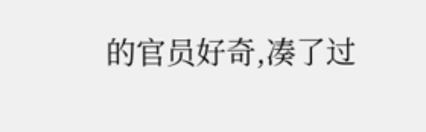的官员好奇,凑了过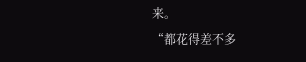来。
“都花得差不多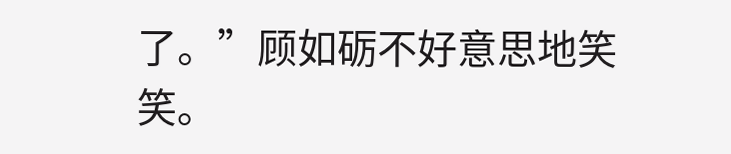了。”顾如砺不好意思地笑笑。